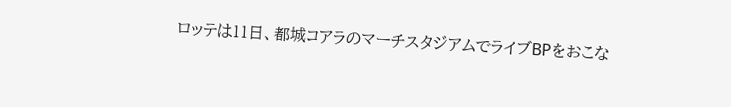ロッテは11日、都城コアラのマーチスタジアムでライブBPをおこな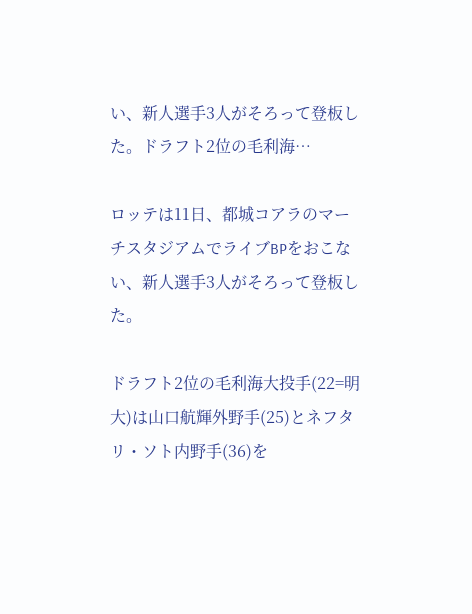い、新人選手3人がそろって登板した。ドラフト2位の毛利海…

ロッテは11日、都城コアラのマーチスタジアムでライブBPをおこない、新人選手3人がそろって登板した。

ドラフト2位の毛利海大投手(22=明大)は山口航輝外野手(25)とネフタリ・ソト内野手(36)を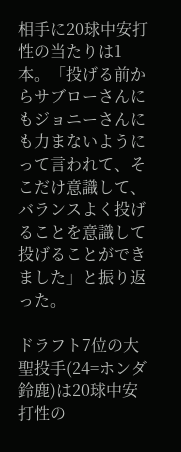相手に20球中安打性の当たりは1本。「投げる前からサブローさんにもジョニーさんにも力まないようにって言われて、そこだけ意識して、バランスよく投げることを意識して投げることができました」と振り返った。

ドラフト7位の大聖投手(24=ホンダ鈴鹿)は20球中安打性の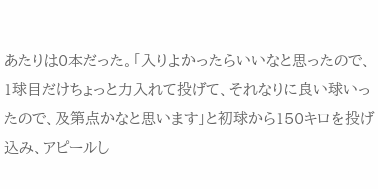あたりは0本だった。「入りよかったらいいなと思ったので、1球目だけちょっと力入れて投げて、それなりに良い球いったので、及第点かなと思います」と初球から150キロを投げ込み、アピールし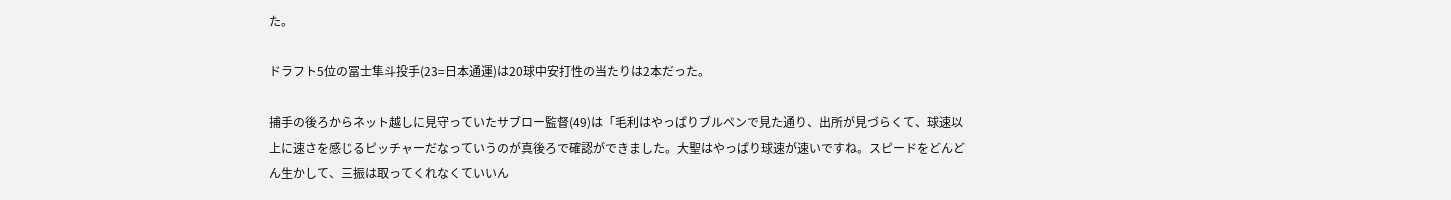た。

ドラフト5位の冨士隼斗投手(23=日本通運)は20球中安打性の当たりは2本だった。

捕手の後ろからネット越しに見守っていたサブロー監督(49)は「毛利はやっぱりブルペンで見た通り、出所が見づらくて、球速以上に速さを感じるピッチャーだなっていうのが真後ろで確認ができました。大聖はやっぱり球速が速いですね。スピードをどんどん生かして、三振は取ってくれなくていいん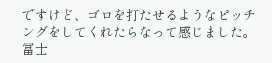ですけど、ゴロを打たせるようなピッチングをしてくれたらなって感じました。冨士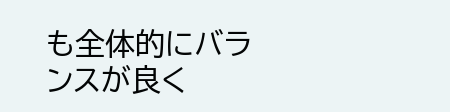も全体的にバランスが良く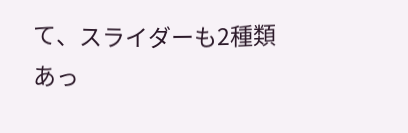て、スライダーも2種類あっ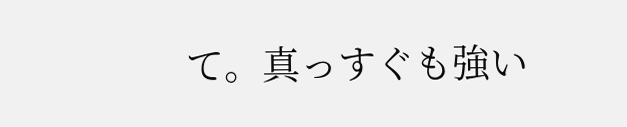て。真っすぐも強い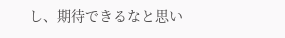し、期待できるなと思い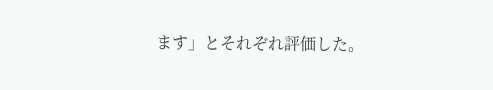ます」とそれぞれ評価した。